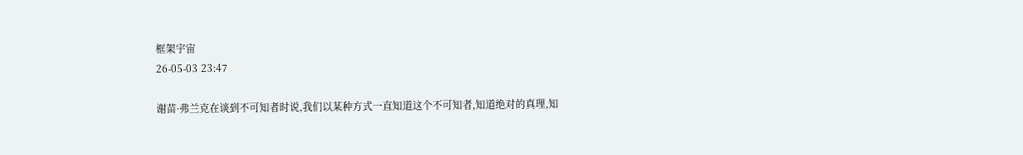框架宇宙
26-05-03 23:47

谢苗·弗兰克在谈到不可知者时说,我们以某种方式一直知道这个不可知者,知道绝对的真理,知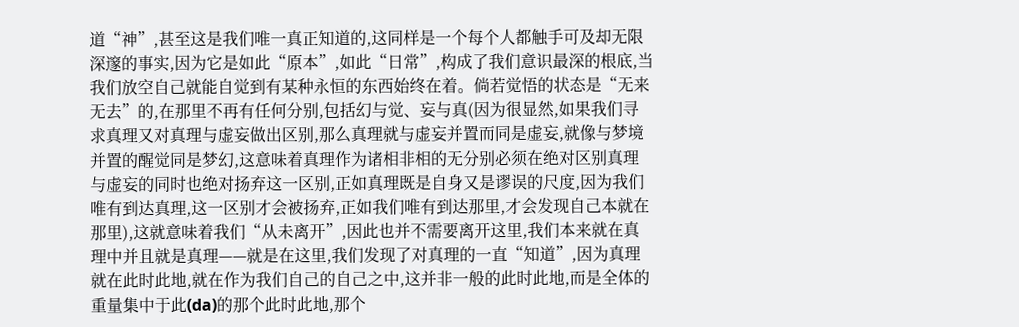道“神”,甚至这是我们唯一真正知道的,这同样是一个每个人都触手可及却无限深邃的事实,因为它是如此“原本”,如此“日常”,构成了我们意识最深的根底,当我们放空自己就能自觉到有某种永恒的东西始终在着。倘若觉悟的状态是“无来无去”的,在那里不再有任何分别,包括幻与觉、妄与真(因为很显然,如果我们寻求真理又对真理与虚妄做出区别,那么真理就与虚妄并置而同是虚妄,就像与梦境并置的醒觉同是梦幻,这意味着真理作为诸相非相的无分别必须在绝对区别真理与虚妄的同时也绝对扬弃这一区别,正如真理既是自身又是谬误的尺度,因为我们唯有到达真理,这一区别才会被扬弃,正如我们唯有到达那里,才会发现自己本就在那里),这就意味着我们“从未离开”,因此也并不需要离开这里,我们本来就在真理中并且就是真理——就是在这里,我们发现了对真理的一直“知道”,因为真理就在此时此地,就在作为我们自己的自己之中,这并非一般的此时此地,而是全体的重量集中于此(da)的那个此时此地,那个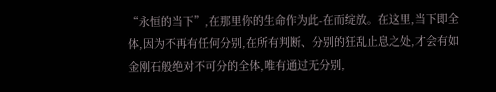“永恒的当下”,在那里你的生命作为此-在而绽放。在这里,当下即全体,因为不再有任何分别,在所有判断、分别的狂乱止息之处,才会有如金刚石般绝对不可分的全体,唯有通过无分别,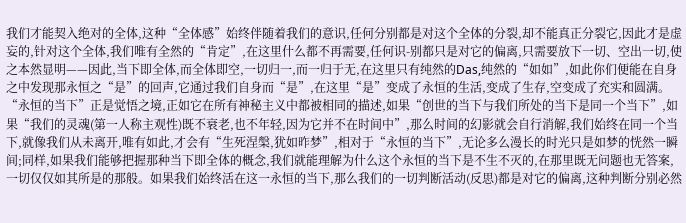我们才能契入绝对的全体,这种“全体感”始终伴随着我们的意识,任何分别都是对这个全体的分裂,却不能真正分裂它,因此才是虚妄的,针对这个全体,我们唯有全然的“肯定”,在这里什么都不再需要,任何识-别都只是对它的偏离,只需要放下一切、空出一切,使之本然显明——因此,当下即全体,而全体即空,一切归一,而一归于无,在这里只有纯然的Das,纯然的“如如”,如此你们便能在自身之中发现那永恒之“是”的回声,它通过我们自身而“是”,在这里“是”变成了永恒的生活,变成了生存,空变成了充实和圆满。“永恒的当下”正是觉悟之境,正如它在所有神秘主义中都被相同的描述,如果“创世的当下与我们所处的当下是同一个当下”,如果“我们的灵魂(第一人称主观性)既不衰老,也不年轻,因为它并不在时间中”,那么时间的幻影就会自行消解,我们始终在同一个当下,就像我们从未离开,唯有如此,才会有“生死涅槃,犹如昨梦”,相对于“永恒的当下”,无论多么漫长的时光只是如梦的恍然一瞬间;同样,如果我们能够把握那种当下即全体的概念,我们就能理解为什么这个永恒的当下是不生不灭的,在那里既无问题也无答案,一切仅仅如其所是的那般。如果我们始终活在这一永恒的当下,那么我们的一切判断活动(反思)都是对它的偏离,这种判断分别必然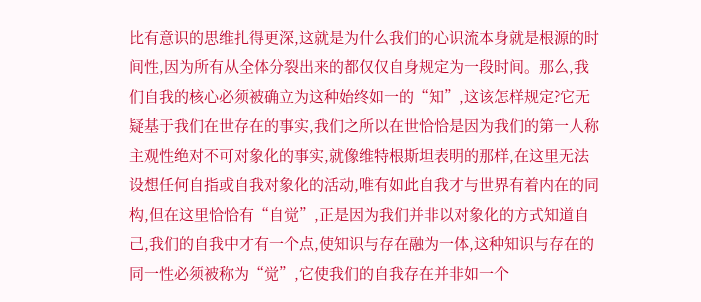比有意识的思维扎得更深,这就是为什么我们的心识流本身就是根源的时间性,因为所有从全体分裂出来的都仅仅自身规定为一段时间。那么,我们自我的核心必须被确立为这种始终如一的“知”,这该怎样规定?它无疑基于我们在世存在的事实,我们之所以在世恰恰是因为我们的第一人称主观性绝对不可对象化的事实,就像维特根斯坦表明的那样,在这里无法设想任何自指或自我对象化的活动,唯有如此自我才与世界有着内在的同构,但在这里恰恰有“自觉”,正是因为我们并非以对象化的方式知道自己,我们的自我中才有一个点,使知识与存在融为一体,这种知识与存在的同一性必须被称为“觉”,它使我们的自我存在并非如一个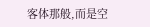客体那般,而是空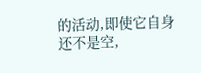的活动,即使它自身还不是空,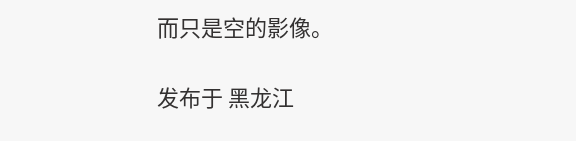而只是空的影像。

发布于 黑龙江